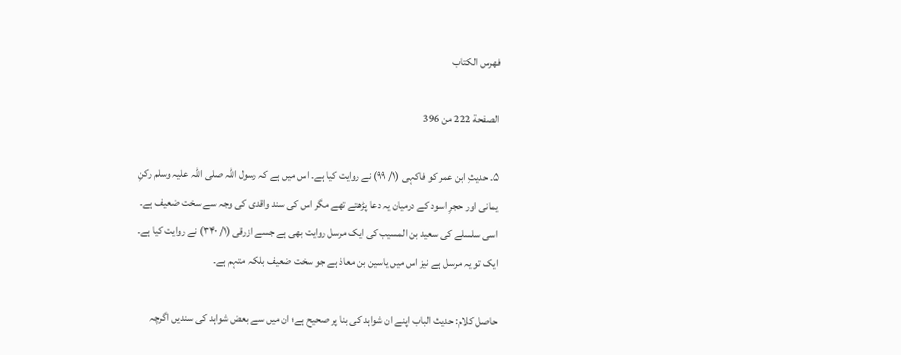فهرس الكتاب

الصفحة 222 من 396

۵۔ حدیثِ ابن عمر کو فاکہی (۱/ ۹۹) نے روایت کیا ہے۔ اس میں ہے کہ رسول اللہ صلی اللہ علیہ وسلم رکنِ یمانی اور حجرِ اسود کے درمیان یہ دعا پڑھتے تھے مگر اس کی سند واقدی کی وجہ سے سخت ضعیف ہے۔ اسی سلسلے کی سعید بن المسیب کی ایک مرسل روایت بھی ہے جسے ازرقی (۱/ ۳۴۰) نے روایت کیا ہے۔ ایک تو یہ مرسل ہے نیز اس میں یاسین بن معاذ ہے جو سخت ضعیف بلکہ متہم ہے۔

حاصل کلام: حدیث الباب اپنے ان شواہد کی بنا پر صحیح ہے؛ ان میں سے بعض شواہد کی سندیں اگرچہ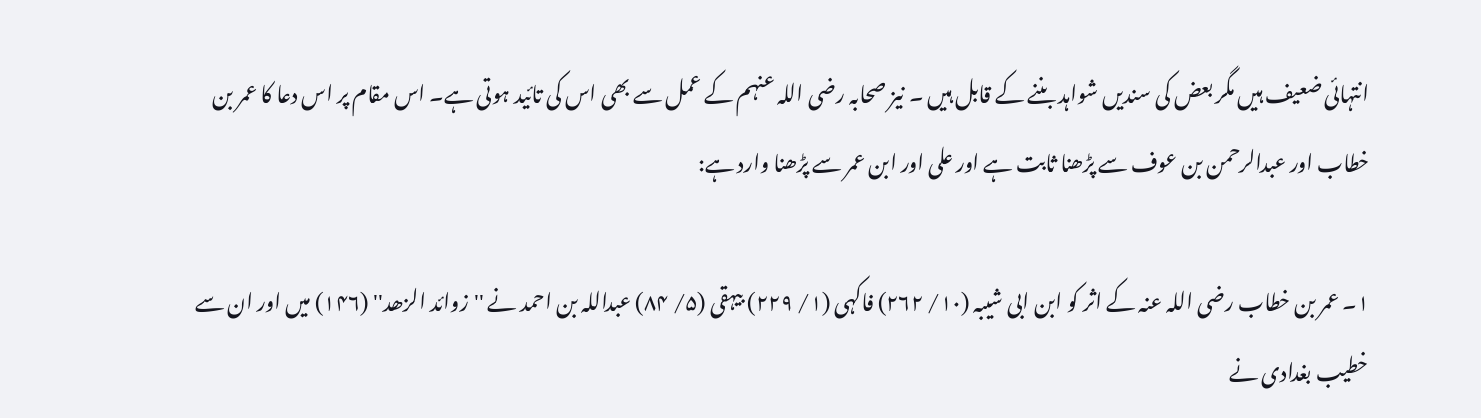انتہائی ضعیف ہیں مگر بعض کی سندیں شواہد بننے کے قابل ہیں ۔ نیز صحابہ رضی اللہ عنہم کے عمل سے بھی اس کی تائید ہوتی ہے۔ اس مقام پر اس دعا کا عمر بن خطاب اور عبدالرحمن بن عوف سے پڑھنا ثابت ہے اور علی اور ابن عمر سے پڑھنا وارد ہے:

۱۔ عمر بن خطاب رضی اللہ عنہ کے اثر کو ابن ابی شیبہ (۱۰/ ۲۶۲) فاکہی (۱/ ۲۲۹) بیہقی (۵/ ۸۴) عبداللہ بن احمد نے ''زوائد الزھد'' (۱۴۶) میں اور ان سے خطیب بغدادی نے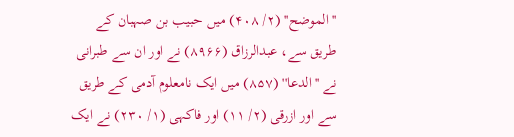''الموضح'' (۲/ ۴۰۸) میں حبیب بن صہبان کے طریق سے، عبدالرزاق (۸۹۶۶) نے اور ان سے طبرانی نے ''الدعا'' (۸۵۷) میں ایک نامعلوم آدمی کے طریق سے اور ازرقی (۲/ ۱۱) اور فاکہی (۱/ ۲۳۰) نے ایک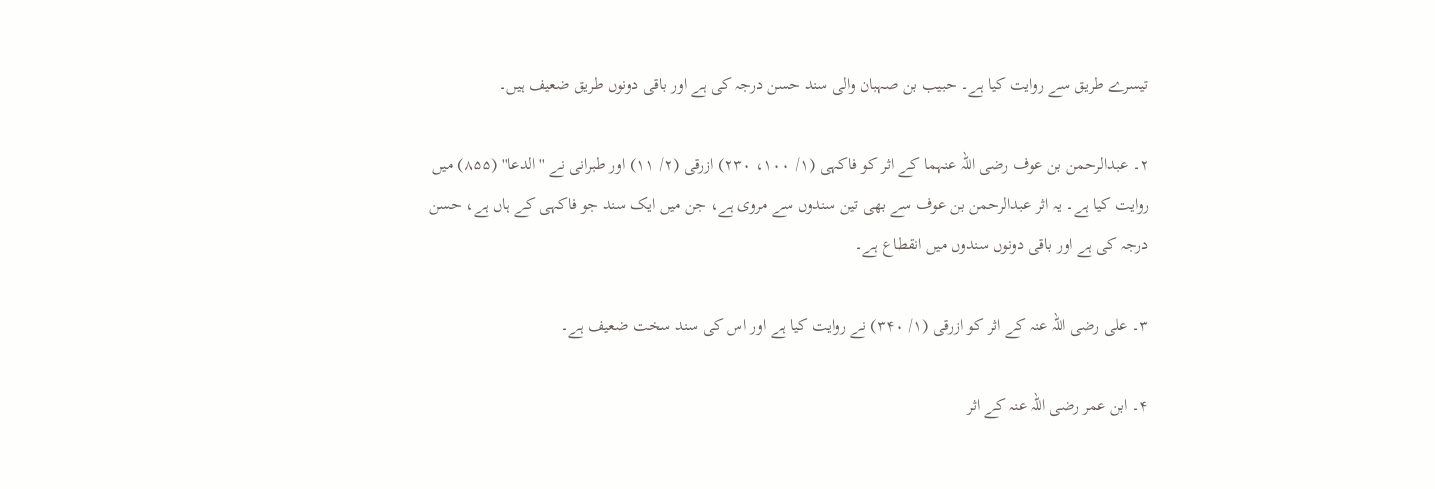تیسرے طریق سے روایت کیا ہے۔ حبیب بن صہبان والی سند حسن درجہ کی ہے اور باقی دونوں طریق ضعیف ہیں۔

۲۔ عبدالرحمن بن عوف رضی اللہ عنہما کے اثر کو فاکہی (۱/ ۱۰۰، ۲۳۰) ازرقی (۲/ ۱۱) اور طبرانی نے ''الدعا'' (۸۵۵) میں روایت کیا ہے۔ یہ اثر عبدالرحمن بن عوف سے بھی تین سندوں سے مروی ہے، جن میں ایک سند جو فاکہی کے ہاں ہے، حسن درجہ کی ہے اور باقی دونوں سندوں میں انقطاع ہے۔

۳۔ علی رضی اللہ عنہ کے اثر کو ازرقی (۱/ ۳۴۰) نے روایت کیا ہے اور اس کی سند سخت ضعیف ہے۔

۴۔ ابن عمر رضی اللہ عنہ کے اثر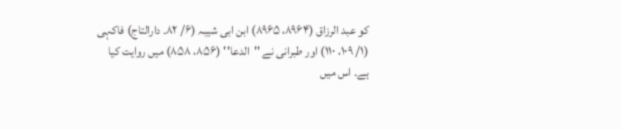کو عبد الرزاق (۸۹۶۴، ۸۹۶۵) ابن ابی شیبہ (۶/ ۸۲۔ دارالتاج) فاکہی (۱/ ۱۰۹، ۱۱۰) اور طبرانی نے ''الدعا'' (۸۵۶، ۸۵۸) میں روایت کیا ہے۔ اس میں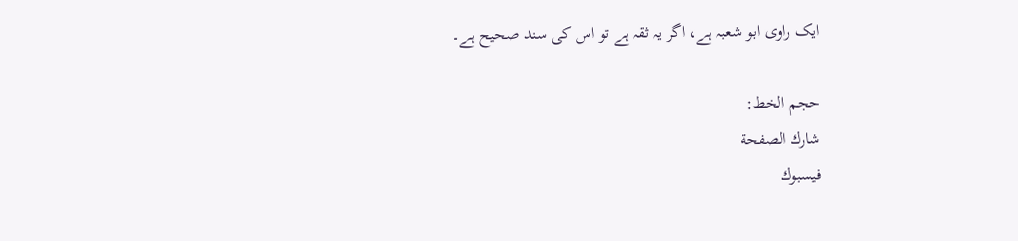ایک راوی ابو شعبہ ہے، اگر یہ ثقہ ہے تو اس کی سند صحیح ہے۔

حجم الخط:
شارك الصفحة
فيسبوك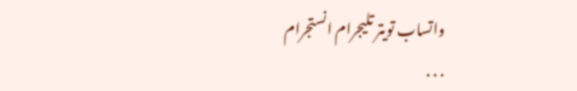واتساب تويتر تليجرام انستجرام
. . .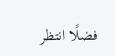فضلًا انتظر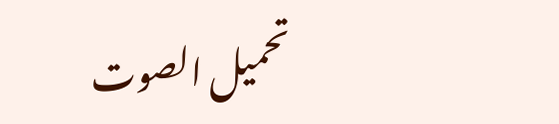تحميل الصوت